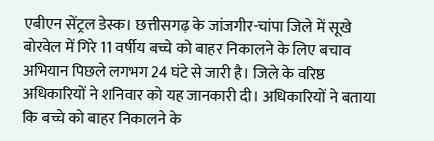एबीएन सेंट्रल डेस्क। छत्तीसगढ़ के जांजगीर-चांपा जिले में सूखे बोरवेल में गिरे 11 वर्षीय बच्चे को बाहर निकालने के लिए बचाव अभियान पिछले लगभग 24 घंटे से जारी है। जिले के वरिष्ठ अधिकारियों ने शनिवार को यह जानकारी दी। अधिकारियों ने बताया कि बच्चे को बाहर निकालने के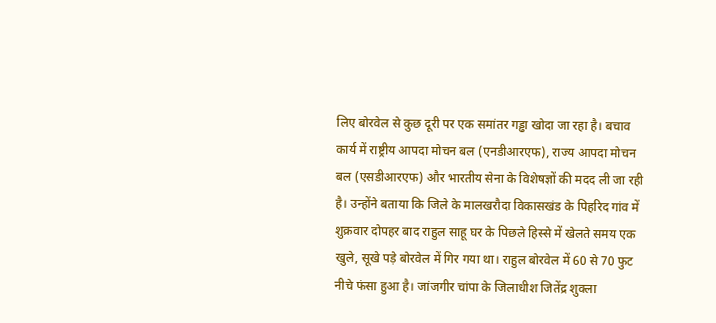लिए बोरवेल से कुछ दूरी पर एक समांतर गड्ढा खोदा जा रहा है। बचाव कार्य में राष्ट्रीय आपदा मोचन बल (एनडीआरएफ), राज्य आपदा मोचन बल (एसडीआरएफ) और भारतीय सेना के विशेषज्ञों की मदद ली जा रही है। उन्होंने बताया कि जिले के मालखरौदा विकासखंड के पिहरिद गांव में शुक्रवार दोपहर बाद राहुल साहू घर के पिछले हिस्से में खेलते समय एक खुले, सूखे पड़े बोरवेल में गिर गया था। राहुल बोरवेल में 60 से 70 फुट नीचे फंसा हुआ है। जांजगीर चांपा के जिलाधीश जितेंद्र शुक्ला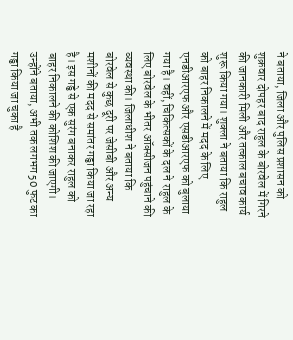ने बताया, जिला और पुलिस प्रशासन को शुक्रवार दोपहर बाद राहुल के बोरवेल में गिरने की जानकारी मिली और तत्काल बचाव कार्य शुरू किया गया। शुक्ला ने बताया कि राहुल को बाहर निकालने में मदद के लिए एनडीआरएफ और एसडीआरएफ को बुलाया गया है। वहीं, चिकित्सकों के दल ने राहुल के लिए बोरवेल के भीतर ऑक्सीजन पहुंचाने की व्यवस्था की। जिलाधीश ने बताया कि बोरवेल से कुछ दूरी पर जेसीबी और अन्य मशीनों की मदद से समांतर गड्ढा किया जा रहा है। इस गड्ढे से एक सुरंग बनाकर राहुल को बाहर निकालने की कोशिश की जाएगी। उन्होंने बताया, अभी तक लगभग 50 फुट का गड्ढा किया जा चुका है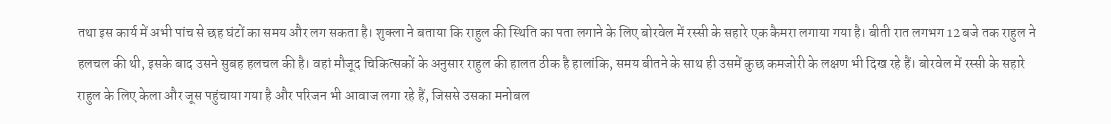तथा इस कार्य में अभी पांच से छह घंटों का समय और लग सकता है। शुक्ला ने बताया कि राहुल की स्थिति का पता लगाने के लिए बोरवेल में रस्सी के सहारे एक कैमरा लगाया गया है। बीती रात लगभग 12 बजे तक राहुल ने हलचल की थी, इसके बाद उसने सुबह हलचल की है। वहां मौजूद चिकित्सकों के अनुसार राहुल की हालत ठीक है हालांकि, समय बीतने के साथ ही उसमें कुछ कमजोरी के लक्षण भी दिख रहे हैं। बोरवेल में रस्सी के सहारे राहुल के लिए केला और जूस पहुंचाया गया है और परिजन भी आवाज लगा रहे हैं, जिससे उसका मनोबल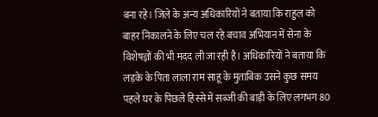बना रहे। जिले के अन्य अधिकारियों ने बताया कि राहुल को बाहर निकालने के लिए चल रहे बचाव अभियान में सेना के विशेषज्ञों की भी मदद ली जा रही है। अधिकारियों ने बताया कि लड़के के पिता लाला राम साहू के मुताबिक उसने कुछ समय पहले घर के पिछले हिस्से में सब्जी की बाड़ी के लिए लगभग 80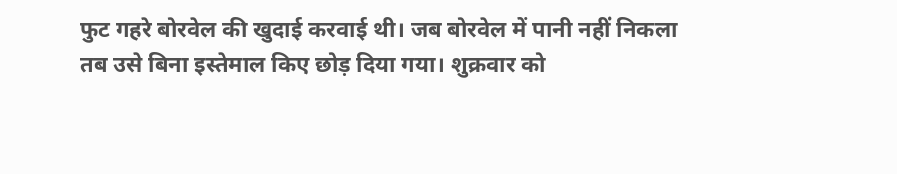फुट गहरे बोरवेल की खुदाई करवाई थी। जब बोरवेल में पानी नहीं निकला तब उसे बिना इस्तेमाल किए छोड़ दिया गया। शुक्रवार को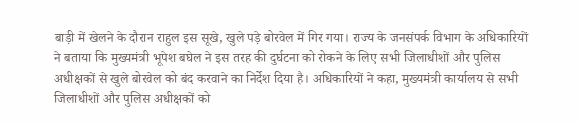बाड़ी में खेलने के दौरान राहुल इस सूखे, खुले पड़े बोरवेल में गिर गया। राज्य के जनसंपर्क विभाग के अधिकारियों ने बताया कि मुख्यमंत्री भूपेश बघेल ने इस तरह की दुर्घटना को रोकने के लिए सभी जिलाधीशों और पुलिस अधीक्षकों से खुले बोरवेल को बंद करवाने का निर्देश दिया है। अधिकारियों ने कहा, मुख्यमंत्री कार्यालय से सभी जिलाधीशों और पुलिस अधीक्षकों को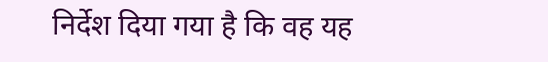निर्देश दिया गया है कि वह यह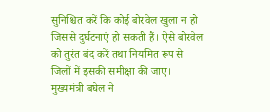सुनिश्चित करें कि कोई बोरवेल खुला न हो जिससे दुर्घटनाएं हो सकती हैं। ऐसे बोरवेल को तुरंत बंद करें तथा नियमित रूप से जिलों में इसकी समीक्षा की जाए। मुख्यमंत्री बघेल ने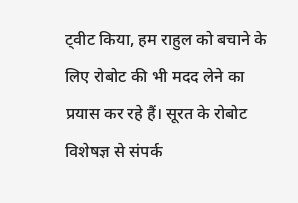ट्वीट किया, हम राहुल को बचाने के लिए रोबोट की भी मदद लेने का प्रयास कर रहे हैं। सूरत के रोबोट विशेषज्ञ से संपर्क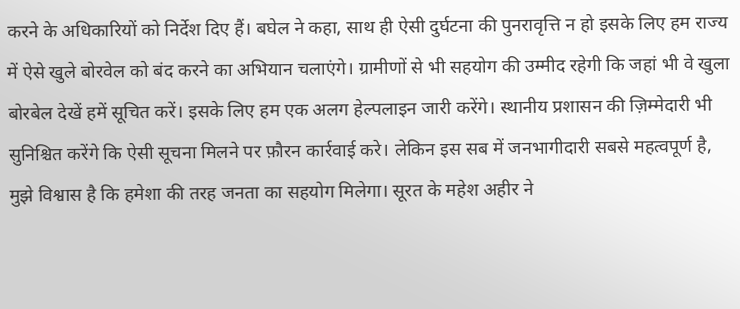करने के अधिकारियों को निर्देश दिए हैं। बघेल ने कहा, साथ ही ऐसी दुर्घटना की पुनरावृत्ति न हो इसके लिए हम राज्य में ऐसे खुले बोरवेल को बंद करने का अभियान चलाएंगे। ग्रामीणों से भी सहयोग की उम्मीद रहेगी कि जहां भी वे खुला बोरबेल देखें हमें सूचित करें। इसके लिए हम एक अलग हेल्पलाइन जारी करेंगे। स्थानीय प्रशासन की ज़िम्मेदारी भी सुनिश्चित करेंगे कि ऐसी सूचना मिलने पर फ़ौरन कार्रवाई करे। लेकिन इस सब में जनभागीदारी सबसे महत्वपूर्ण है, मुझे विश्वास है कि हमेशा की तरह जनता का सहयोग मिलेगा। सूरत के महेश अहीर ने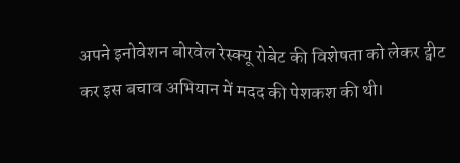अपने इनोवेशन बोरवेल रेस्क्यू रोबेट की विशेषता को लेकर ट्वीट कर इस बचाव अभियान में मदद की पेशकश की थी।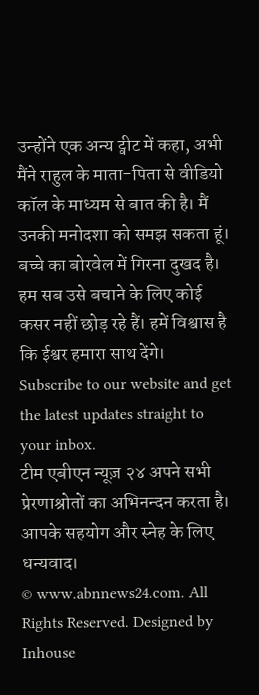उन्होंने एक अन्य ट्वीट में कहा, अभी मैंने राहुल के माता-पिता से वीडियो कॉल के माध्यम से बात की है। मैं उनकी मनोदशा को समझ सकता हूं। बच्चे का बोरवेल में गिरना दुखद है। हम सब उसे बचाने के लिए कोई कसर नहीं छोड़ रहे हैं। हमें विश्वास है कि ईश्वर हमारा साथ देंगे।
Subscribe to our website and get the latest updates straight to your inbox.
टीम एबीएन न्यूज़ २४ अपने सभी प्रेरणाश्रोतों का अभिनन्दन करता है। आपके सहयोग और स्नेह के लिए धन्यवाद।
© www.abnnews24.com. All Rights Reserved. Designed by Inhouse